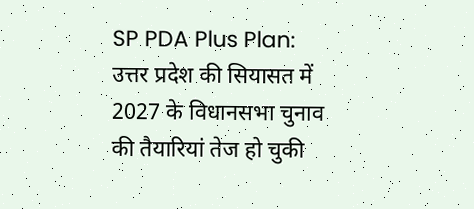SP PDA Plus Plan: उत्तर प्रदेश की सियासत में 2027 के विधानसभा चुनाव की तैयारियां तेज हो चुकी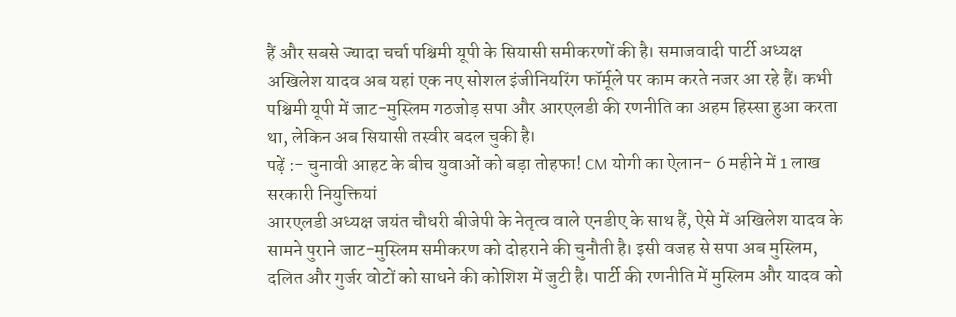हैं और सबसे ज्यादा चर्चा पश्चिमी यूपी के सियासी समीकरणों की है। समाजवादी पार्टी अध्यक्ष अखिलेश यादव अब यहां एक नए सोशल इंजीनियरिंग फॉर्मूले पर काम करते नजर आ रहे हैं। कभी पश्चिमी यूपी में जाट-मुस्लिम गठजोड़ सपा और आरएलडी की रणनीति का अहम हिस्सा हुआ करता था, लेकिन अब सियासी तस्वीर बदल चुकी है।
पढ़ें :- चुनावी आहट के बीच युवाओं को बड़ा तोहफा! CM योगी का ऐलान- 6 महीने में 1 लाख सरकारी नियुक्तियां
आरएलडी अध्यक्ष जयंत चौधरी बीजेपी के नेतृत्व वाले एनडीए के साथ हैं, ऐसे में अखिलेश यादव के सामने पुराने जाट-मुस्लिम समीकरण को दोहराने की चुनौती है। इसी वजह से सपा अब मुस्लिम, दलित और गुर्जर वोटों को साधने की कोशिश में जुटी है। पार्टी की रणनीति में मुस्लिम और यादव को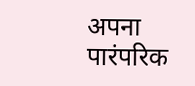अपना पारंपरिक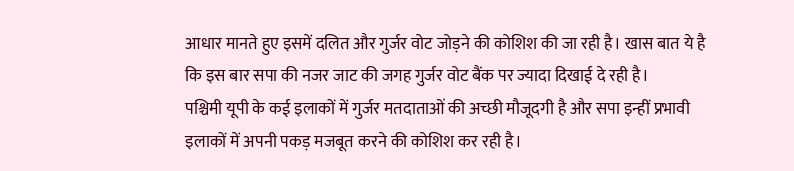आधार मानते हुए इसमें दलित और गुर्जर वोट जोड़ने की कोशिश की जा रही है। खास बात ये है कि इस बार सपा की नजर जाट की जगह गुर्जर वोट बैंक पर ज्यादा दिखाई दे रही है।
पश्चिमी यूपी के कई इलाकों में गुर्जर मतदाताओं की अच्छी मौजूदगी है और सपा इन्हीं प्रभावी इलाकों में अपनी पकड़ मजबूत करने की कोशिश कर रही है।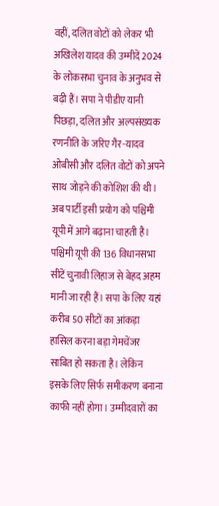वहीं, दलित वोटों को लेकर भी अखिलेश यादव की उम्मीदें 2024 के लोकसभा चुनाव के अनुभव से बढ़ी हैं। सपा ने पीडीए यानी पिछड़ा, दलित और अल्पसंख्यक रणनीति के जरिए गैर-यादव ओबीसी और दलित वोटों को अपने साथ जोड़ने की कोशिश की थी। अब पार्टी इसी प्रयोग को पश्चिमी यूपी में आगे बढ़ाना चाहती है।
पश्चिमी यूपी की 136 विधानसभा सीटें चुनावी लिहाज से बेहद अहम मानी जा रही हैं। सपा के लिए यहां करीब 50 सीटों का आंकड़ा हासिल करना बड़ा गेमचेंजर साबित हो सकता है। लेकिन इसके लिए सिर्फ समीकरण बनाना काफी नहीं होगा। उम्मीदवारों का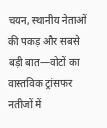चयन, स्थानीय नेताओं की पकड़ और सबसे बड़ी बात—वोटों का वास्तविक ट्रांसफर नतीजों में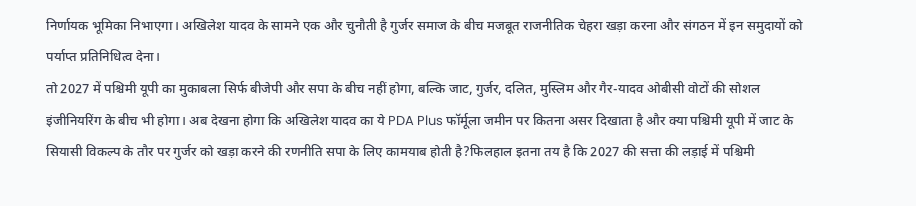निर्णायक भूमिका निभाएगा। अखिलेश यादव के सामने एक और चुनौती है गुर्जर समाज के बीच मजबूत राजनीतिक चेहरा खड़ा करना और संगठन में इन समुदायों को पर्याप्त प्रतिनिधित्व देना।
तो 2027 में पश्चिमी यूपी का मुकाबला सिर्फ बीजेपी और सपा के बीच नहीं होगा, बल्कि जाट, गुर्जर, दलित, मुस्लिम और गैर-यादव ओबीसी वोटों की सोशल इंजीनियरिंग के बीच भी होगा। अब देखना होगा कि अखिलेश यादव का ये PDA Plus फॉर्मूला जमीन पर कितना असर दिखाता है और क्या पश्चिमी यूपी में जाट के सियासी विकल्प के तौर पर गुर्जर को खड़ा करने की रणनीति सपा के लिए कामयाब होती है?फिलहाल इतना तय है कि 2027 की सत्ता की लड़ाई में पश्चिमी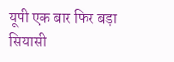यूपी एक बार फिर बड़ा सियासी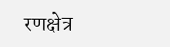रणक्षेत्र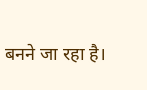बनने जा रहा है।